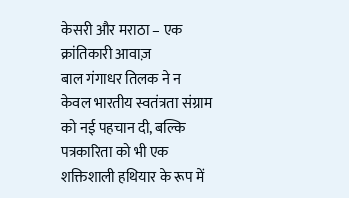केसरी और मराठा – एक क्रांतिकारी आवाज़
बाल गंगाधर तिलक ने न केवल भारतीय स्वतंत्रता संग्राम को नई पहचान दी, बल्कि पत्रकारिता को भी एक शक्तिशाली हथियार के रूप में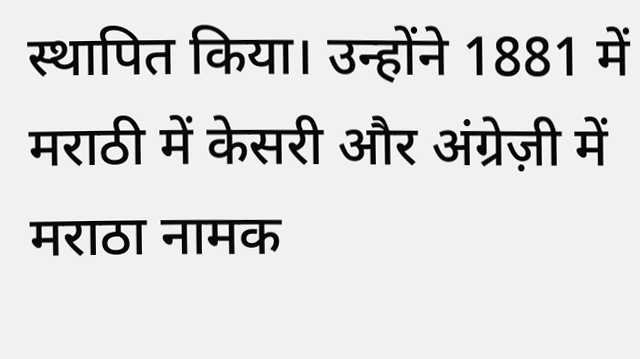स्थापित किया। उन्होंने 1881 में मराठी में केसरी और अंग्रेज़ी में मराठा नामक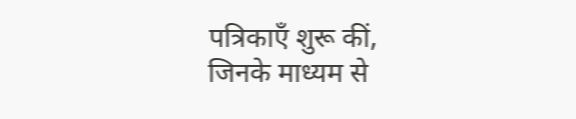पत्रिकाएँ शुरू कीं, जिनके माध्यम से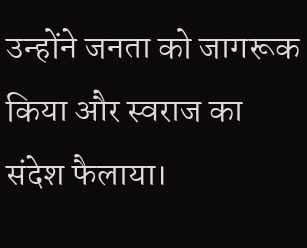उन्होंने जनता को जागरूक किया और स्वराज का संदेश फैलाया।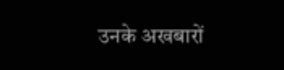उनके अखबारों